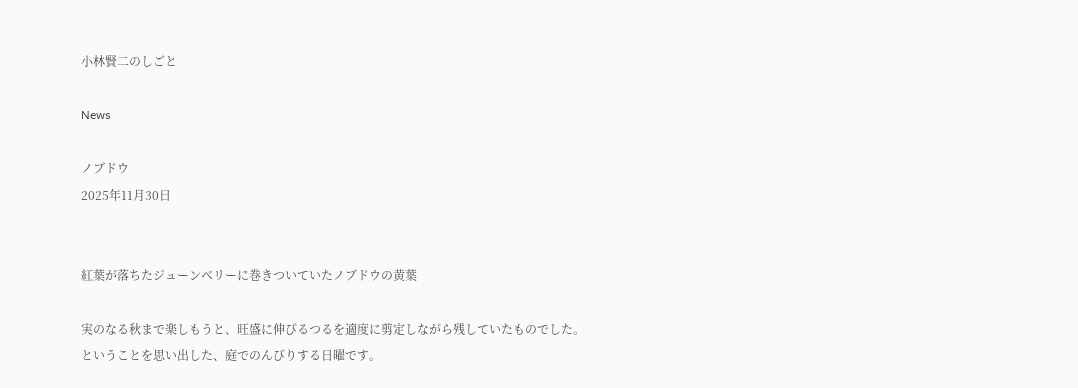小林賢二のしごと

News

ノブドウ
2025年11月30日


紅葉が落ちたジューンベリーに巻きついていたノブドウの黄葉

実のなる秋まで楽しもうと、旺盛に伸びるつるを適度に剪定しながら残していたものでした。
ということを思い出した、庭でのんびりする日曜です。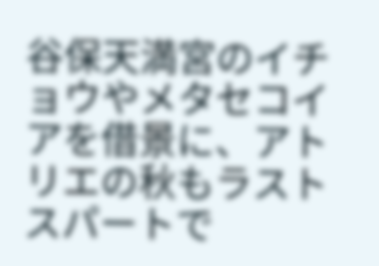谷保天満宮のイチョウやメタセコイアを借景に、アトリエの秋もラストスパートで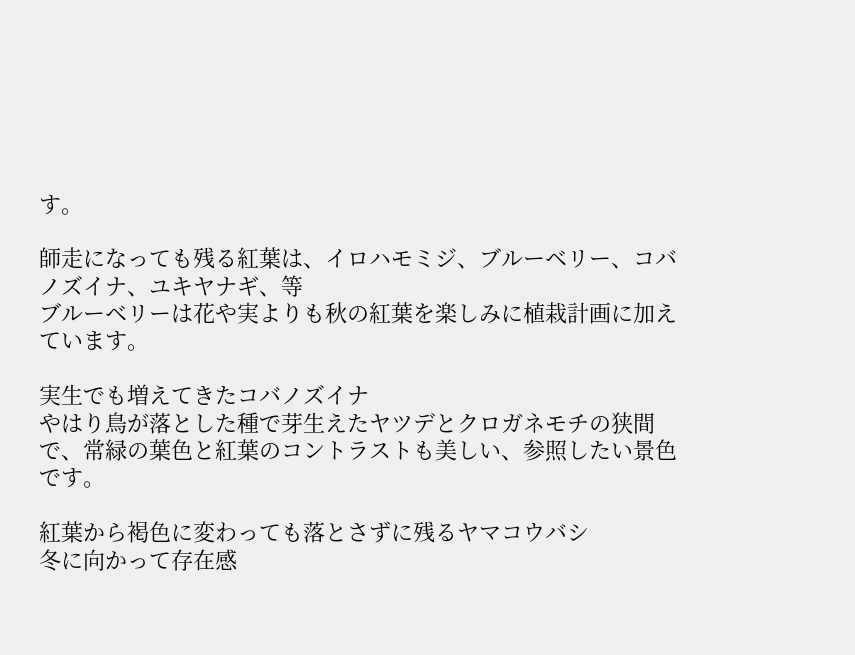す。

師走になっても残る紅葉は、イロハモミジ、ブルーベリー、コバノズイナ、ユキヤナギ、等
ブルーベリーは花や実よりも秋の紅葉を楽しみに植栽計画に加えています。

実生でも増えてきたコバノズイナ
やはり鳥が落とした種で芽生えたヤツデとクロガネモチの狭間で、常緑の葉色と紅葉のコントラストも美しい、参照したい景色です。

紅葉から褐色に変わっても落とさずに残るヤマコウバシ
冬に向かって存在感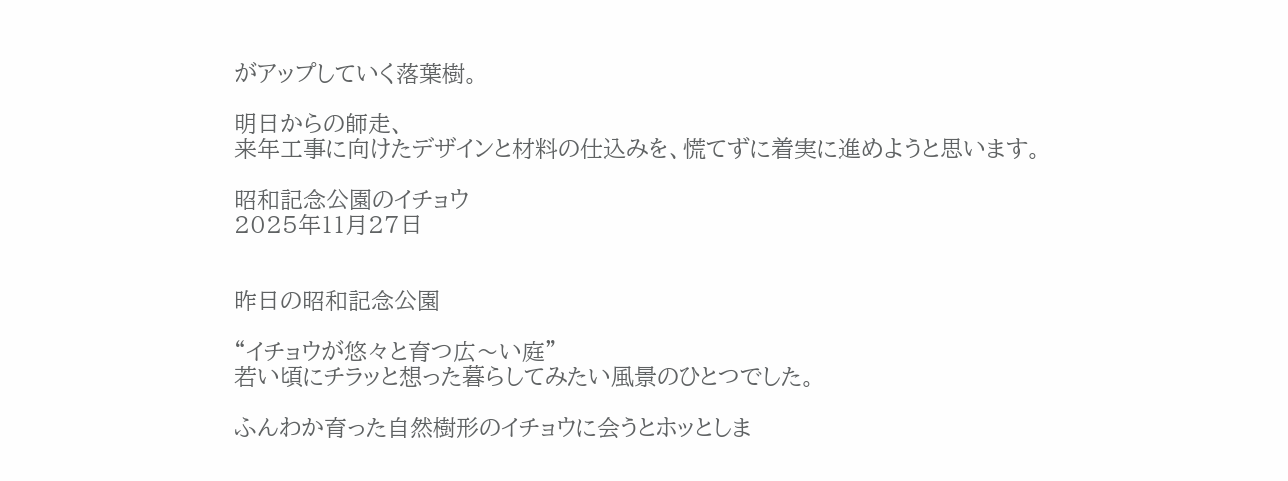がアップしていく落葉樹。

明日からの師走、
来年工事に向けたデザインと材料の仕込みを、慌てずに着実に進めようと思います。

昭和記念公園のイチョウ
2025年11月27日


昨日の昭和記念公園

“イチョウが悠々と育つ広〜い庭”
若い頃にチラッと想った暮らしてみたい風景のひとつでした。

ふんわか育った自然樹形のイチョウに会うとホッとしま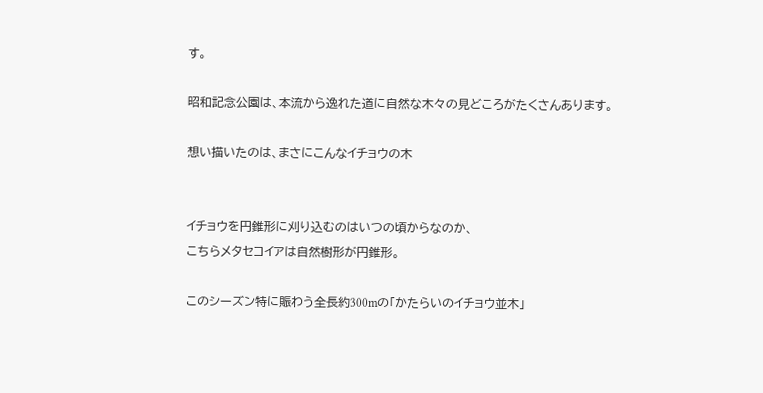す。

昭和記念公園は、本流から逸れた道に自然な木々の見どころがたくさんあります。

想い描いたのは、まさにこんなイチョウの木


イチョウを円錐形に刈り込むのはいつの頃からなのか、
こちらメタセコイアは自然樹形が円錐形。

このシーズン特に賑わう全長約300mの「かたらいのイチョウ並木」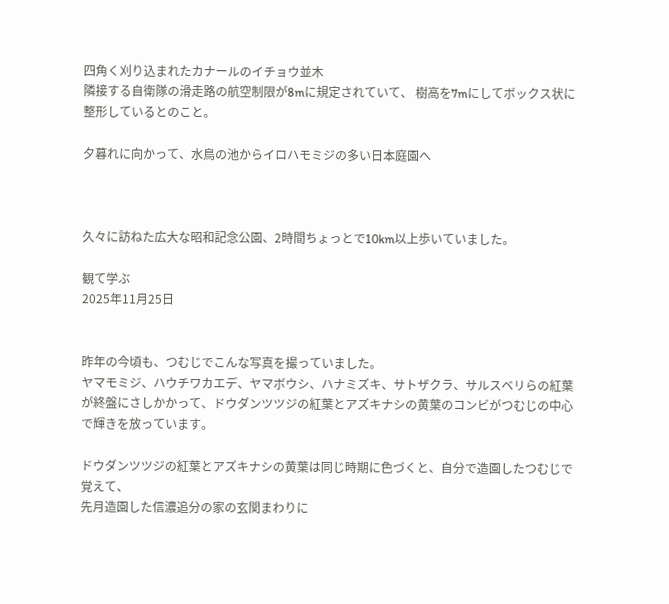四角く刈り込まれたカナールのイチョウ並木
隣接する自衛隊の滑走路の航空制限が8mに規定されていて、 樹高を7mにしてボックス状に整形しているとのこと。

夕暮れに向かって、水鳥の池からイロハモミジの多い日本庭園へ



久々に訪ねた広大な昭和記念公園、2時間ちょっとで10km以上歩いていました。

観て学ぶ
2025年11月25日


昨年の今頃も、つむじでこんな写真を撮っていました。
ヤマモミジ、ハウチワカエデ、ヤマボウシ、ハナミズキ、サトザクラ、サルスベリらの紅葉が終盤にさしかかって、ドウダンツツジの紅葉とアズキナシの黄葉のコンビがつむじの中心で輝きを放っています。

ドウダンツツジの紅葉とアズキナシの黄葉は同じ時期に色づくと、自分で造園したつむじで覚えて、
先月造園した信濃追分の家の玄関まわりに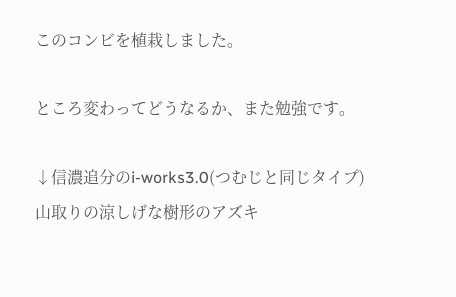このコンビを植栽しました。

ところ変わってどうなるか、また勉強です。

↓信濃追分のi-works3.0(つむじと同じタイプ)
山取りの涼しげな樹形のアズキ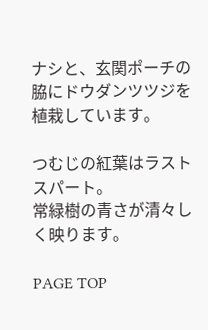ナシと、玄関ポーチの脇にドウダンツツジを植栽しています。

つむじの紅葉はラストスパート。
常緑樹の青さが清々しく映ります。

PAGE TOP